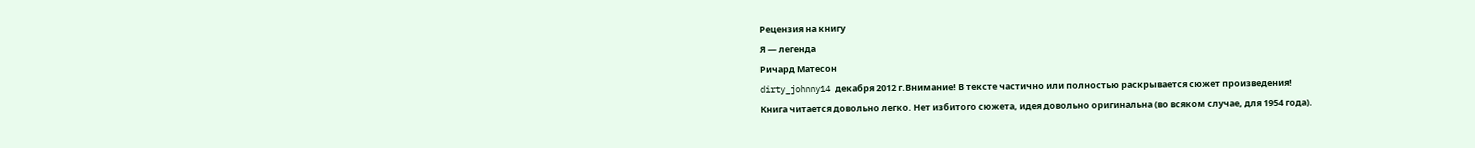Рецензия на книгу
Я — легенда
Ричард Матесон
dirty_johnny14 декабря 2012 г.Внимание! В тексте частично или полностью раскрывается сюжет произведения!
Книга читается довольно легко. Нет избитого сюжета, идея довольно оригинальна (во всяком случае, для 1954 года).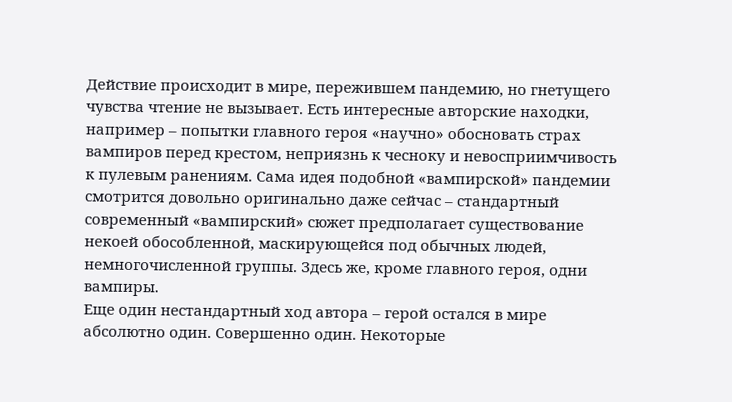Действие происходит в мире, пережившем пандемию, но гнетущего чувства чтение не вызывает. Есть интересные авторские находки, например – попытки главного героя «научно» обосновать страх вампиров перед крестом, неприязнь к чесноку и невосприимчивость к пулевым ранениям. Сама идея подобной «вампирской» пандемии смотрится довольно оригинально даже сейчас – стандартный современный «вампирский» сюжет предполагает существование некоей обособленной, маскирующейся под обычных людей, немногочисленной группы. Здесь же, кроме главного героя, одни вампиры.
Еще один нестандартный ход автора – герой остался в мире абсолютно один. Совершенно один. Некоторые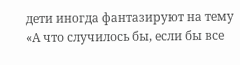дети иногда фантазируют на тему «А что случилось бы, если бы все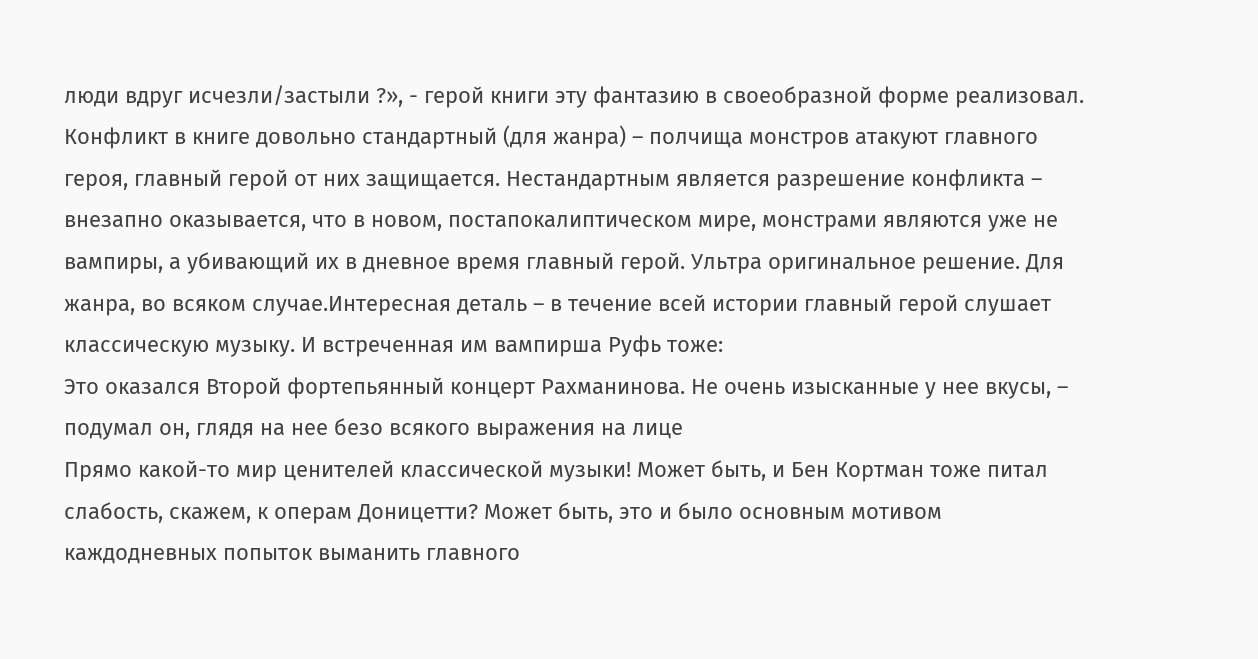люди вдруг исчезли/застыли ?», - герой книги эту фантазию в своеобразной форме реализовал.
Конфликт в книге довольно стандартный (для жанра) – полчища монстров атакуют главного героя, главный герой от них защищается. Нестандартным является разрешение конфликта – внезапно оказывается, что в новом, постапокалиптическом мире, монстрами являются уже не вампиры, а убивающий их в дневное время главный герой. Ультра оригинальное решение. Для жанра, во всяком случае.Интересная деталь – в течение всей истории главный герой слушает классическую музыку. И встреченная им вампирша Руфь тоже:
Это оказался Второй фортепьянный концерт Рахманинова. Не очень изысканные у нее вкусы, – подумал он, глядя на нее безо всякого выражения на лице
Прямо какой-то мир ценителей классической музыки! Может быть, и Бен Кортман тоже питал слабость, скажем, к операм Доницетти? Может быть, это и было основным мотивом каждодневных попыток выманить главного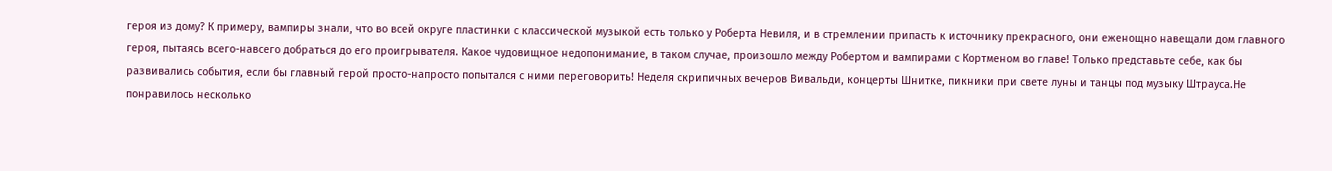героя из дому? К примеру, вампиры знали, что во всей округе пластинки с классической музыкой есть только у Роберта Невиля, и в стремлении припасть к источнику прекрасного, они еженощно навещали дом главного героя, пытаясь всего-навсего добраться до его проигрывателя. Какое чудовищное недопонимание, в таком случае, произошло между Робертом и вампирами с Кортменом во главе! Только представьте себе, как бы развивались события, если бы главный герой просто-напросто попытался с ними переговорить! Неделя скрипичных вечеров Вивальди, концерты Шнитке, пикники при свете луны и танцы под музыку Штрауса.Не понравилось несколько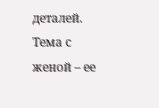деталей. Тема с женой – ее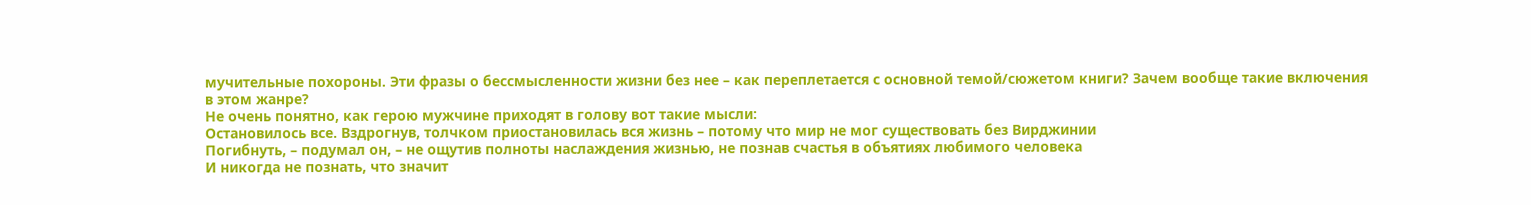мучительные похороны. Эти фразы о бессмысленности жизни без нее – как переплетается с основной темой/сюжетом книги? Зачем вообще такие включения в этом жанре?
Не очень понятно, как герою мужчине приходят в голову вот такие мысли:
Остановилось все. Вздрогнув, толчком приостановилась вся жизнь – потому что мир не мог существовать без Вирджинии
Погибнуть, – подумал он, – не ощутив полноты наслаждения жизнью, не познав счастья в объятиях любимого человека
И никогда не познать, что значит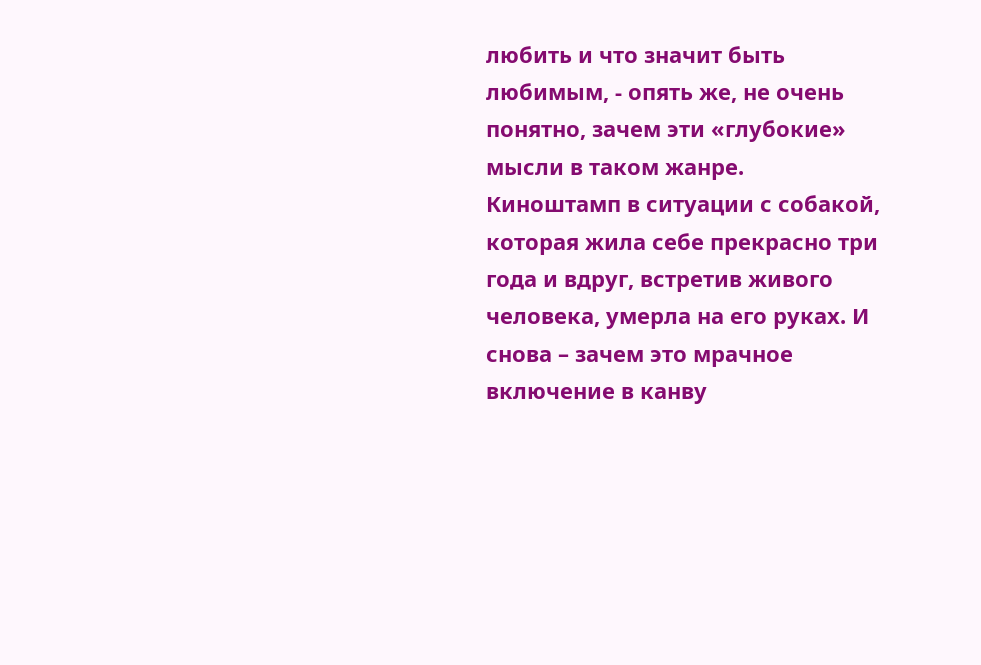любить и что значит быть любимым, - опять же, не очень понятно, зачем эти «глубокие» мысли в таком жанре.
Киноштамп в ситуации с собакой, которая жила себе прекрасно три года и вдруг, встретив живого человека, умерла на его руках. И снова – зачем это мрачное включение в канву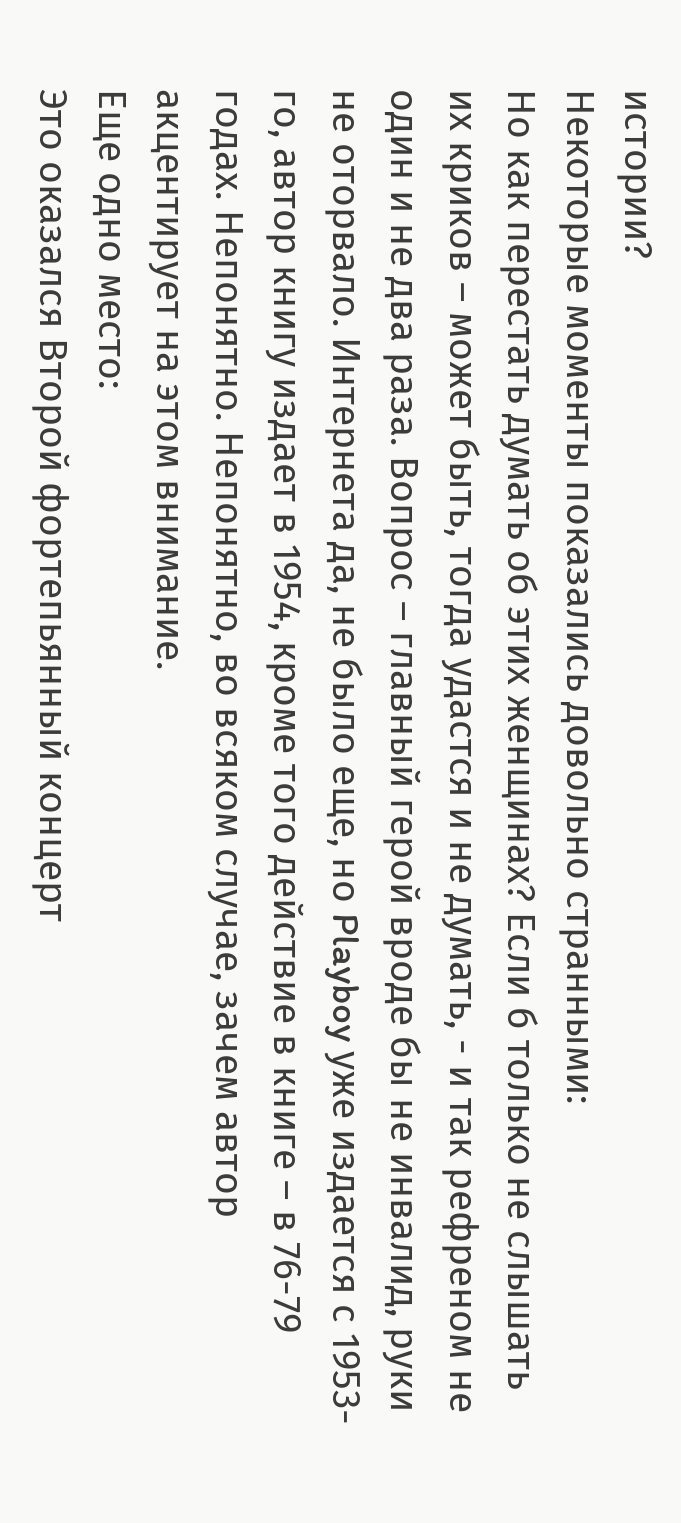истории?
Некоторые моменты показались довольно странными:
Но как перестать думать об этих женщинах? Если б только не слышать их криков – может быть, тогда удастся и не думать, - и так рефреном не один и не два раза. Вопрос – главный герой вроде бы не инвалид, руки не оторвало. Интернета да, не было еще, но Playboy уже издается с 1953-го, автор книгу издает в 1954, кроме того действие в книге – в 76-79 годах. Непонятно. Непонятно, во всяком случае, зачем автор акцентирует на этом внимание.
Еще одно место:
Это оказался Второй фортепьянный концерт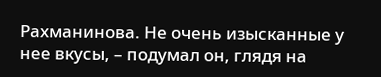Рахманинова. Не очень изысканные у нее вкусы, – подумал он, глядя на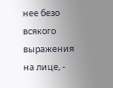нее безо всякого выражения на лице, -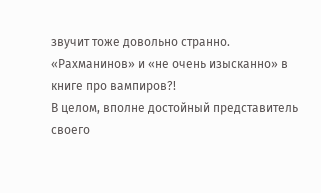звучит тоже довольно странно. «Рахманинов» и «не очень изысканно» в книге про вампиров?!
В целом, вполне достойный представитель своего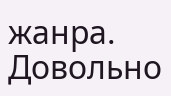жанра. Довольно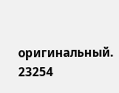оригинальный.
23254